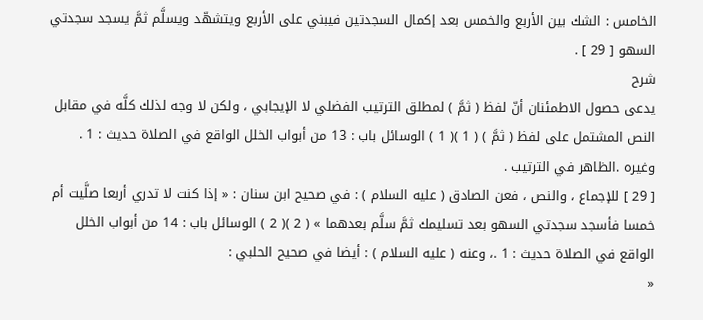الخامس : الشك بين الأربع والخمس بعد إكمال السجدتين فيبني على الأربع ويتشهّد ويسلَّم ثمَّ يسجد سجدتي السهو [ 29 ] .
شرح
يدعى حصول الاطمئنان أنّ لفظ ( ثمَّ ) لمطلق الترتيب الفضلي لا الإيجابي ، ولكن لا وجه لذلك كلَّه في مقابل النص المشتمل على لفظ ( ثمَّ ) ( 1 )( 1 ) الوسائل باب : 13 من أبواب الخلل الواقع في الصلاة حديث : 1 . وغيره .الظاهر في الترتيب .
[ 29 ] للإجماع ، والنص ، فعن الصادق ( عليه السلام ) : في صحيح ابن سنان : « إذا كنت لا تدري أربعا صلَّيت أم خمسا فأسجد سجدتي السهو بعد تسليمك ثمَّ سلَّم بعدهما » ( 2 )( 2 ) الوسائل باب : 14 من أبواب الخلل الواقع في الصلاة حديث : 1 .، وعنه ( عليه السلام ) : أيضا في صحيح الحلبي :
«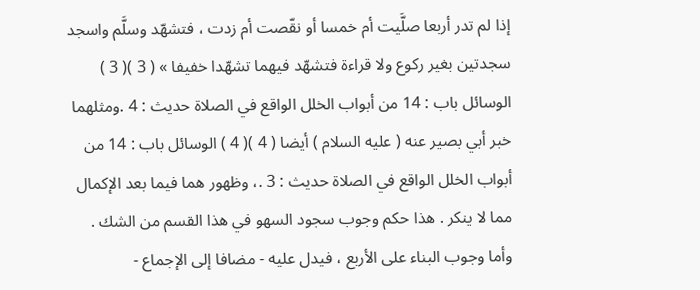إذا لم تدر أربعا صلَّيت أم خمسا أو نقّصت أم زدت ، فتشهّد وسلَّم واسجد سجدتين بغير ركوع ولا قراءة فتشهّد فيهما تشهّدا خفيفا » ( 3 )( 3 ) الوسائل باب : 14 من أبواب الخلل الواقع في الصلاة حديث : 4 .ومثلهما خبر أبي بصير عنه ( عليه السلام ) أيضا ( 4 )( 4 ) الوسائل باب : 14 من أبواب الخلل الواقع في الصلاة حديث : 3 .، وظهور هما فيما بعد الإكمال مما لا ينكر . هذا حكم وجوب سجود السهو في هذا القسم من الشك .
وأما وجوب البناء على الأربع ، فيدل عليه - مضافا إلى الإجماع -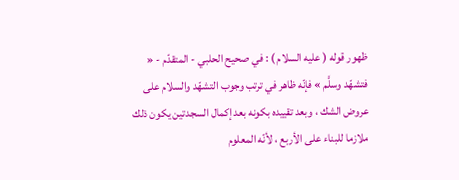ظهور قوله ( عليه السلام ) : في صحيح الحلبي - المتقدّم - « فتشهّد وسلَّم » فإنّه ظاهر في ترتب وجوب التشهّد والسلام على عروض الشك ، وبعد تقييده بكونه بعد إكمال السجدتين يكون ذلك ملازما للبناء على الأربع ، لأنّه المعلوم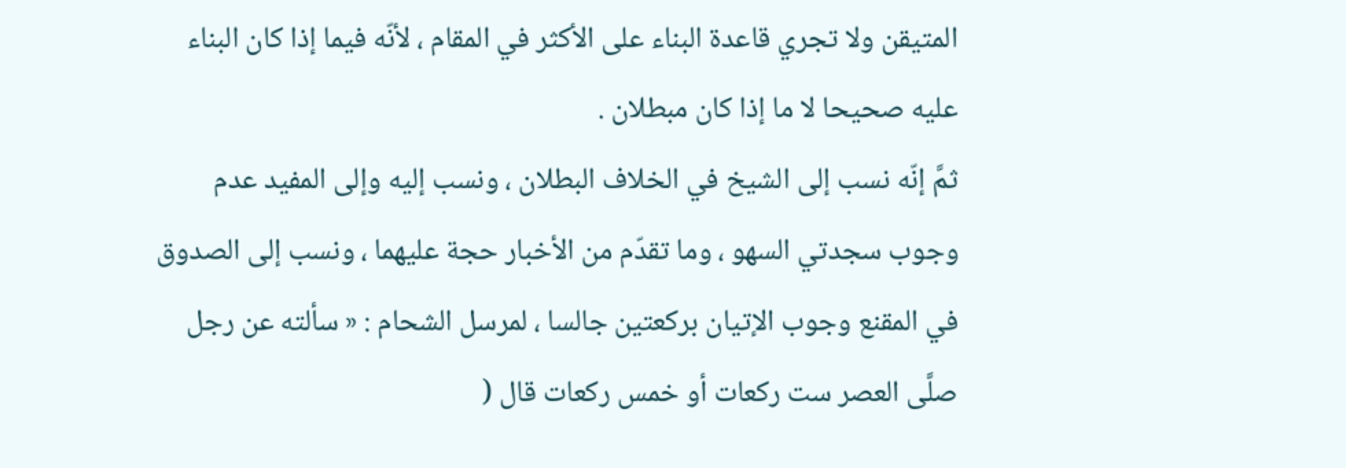المتيقن ولا تجري قاعدة البناء على الأكثر في المقام ، لأنّه فيما إذا كان البناء عليه صحيحا لا ما إذا كان مبطلان .
ثمَّ إنّه نسب إلى الشيخ في الخلاف البطلان ، ونسب إليه وإلى المفيد عدم وجوب سجدتي السهو ، وما تقدّم من الأخبار حجة عليهما ، ونسب إلى الصدوق في المقنع وجوب الإتيان بركعتين جالسا ، لمرسل الشحام : « سألته عن رجل صلَّى العصر ست ركعات أو خمس ركعات قال (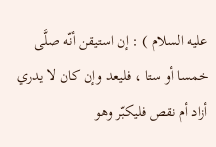عليه السلام ) : إن استيقن أنّه صلَّى خمسا أو ستا ، فليعد وإن كان لا يدري أزاد أم نقص فليكبّر وهو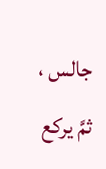جالس ، ثمَّ يركع